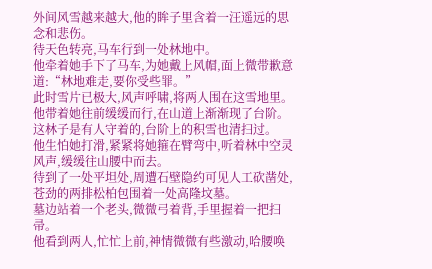外间风雪越来越大,他的眸子里含着一汪遥远的思念和悲伤。
待天色转亮,马车行到一处林地中。
他牵着她手下了马车,为她戴上风帽,面上微带歉意道:“林地难走,要你受些罪。”
此时雪片已极大,风声呼啸,将两人围在这雪地里。
他带着她往前缓缓而行,在山道上渐渐现了台阶。
这林子是有人守着的,台阶上的积雪也清扫过。
他生怕她打滑,紧紧将她箍在臂弯中,听着林中空灵风声,缓缓往山腰中而去。
待到了一处平坦处,周遭石壁隐约可见人工砍凿处,苍劲的两排松柏包围着一处高隆坟墓。
墓边站着一个老头,微微弓着背,手里握着一把扫帚。
他看到两人,忙忙上前,神情微微有些激动,哈腰唤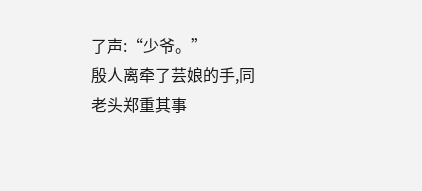了声:“少爷。”
殷人离牵了芸娘的手,同老头郑重其事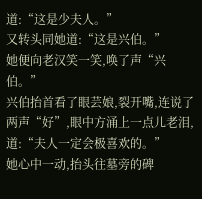道:“这是少夫人。”
又转头同她道:“这是兴伯。”
她便向老汉笑一笑,唤了声“兴伯。”
兴伯抬首看了眼芸娘,裂开嘴,连说了两声“好”,眼中方涌上一点儿老泪,道:“夫人一定会极喜欢的。”
她心中一动,抬头往墓旁的碑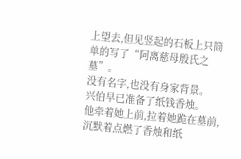上望去,但见竖起的石板上只简单的写了“阿离慈母殷氏之墓”。
没有名字,也没有身家背景。
兴伯早已准备了纸钱香烛。
他牵着她上前,拉着她跪在墓前,沉默着点燃了香烛和纸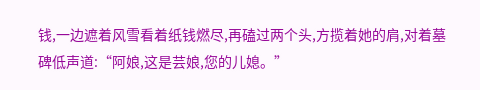钱,一边遮着风雪看着纸钱燃尽,再磕过两个头,方揽着她的肩,对着墓碑低声道:“阿娘,这是芸娘,您的儿媳。”